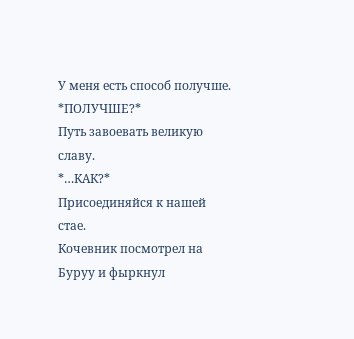У меня есть способ получше.
*ПОЛУЧШЕ?*
Путь завоевать великую славу.
*…КАК?*
Присоединяйся к нашей стае.
Кочевник посмотрел на Буруу и фыркнул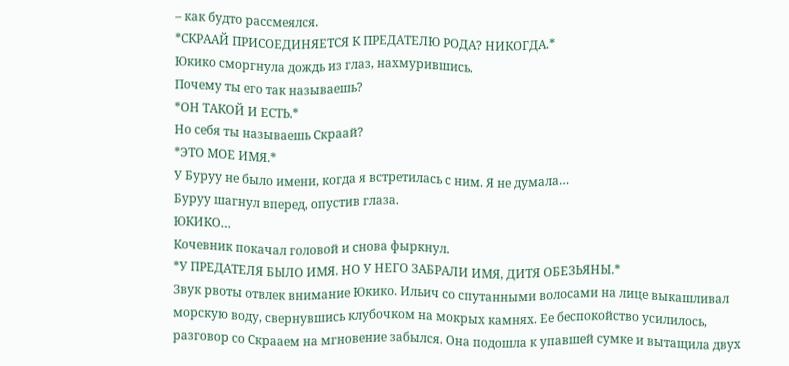– как будто рассмеялся.
*СКРААЙ ПРИСОЕДИНЯЕТСЯ К ПРЕДАТЕЛЮ РОДА? НИКОГДА.*
Юкико сморгнула дождь из глаз, нахмурившись.
Почему ты его так называешь?
*ОН ТАКОЙ И ЕСТЬ.*
Но себя ты называешь Скраай?
*ЭТО МОЕ ИМЯ.*
У Буруу не было имени, когда я встретилась с ним. Я не думала…
Буруу шагнул вперед, опустив глаза.
ЮКИКО…
Кочевник покачал головой и снова фыркнул.
*У ПРЕДАТЕЛЯ БЫЛО ИМЯ. НО У НЕГО ЗАБРАЛИ ИМЯ, ДИТЯ ОБЕЗЬЯНЫ.*
Звук рвоты отвлек внимание Юкико. Ильич со спутанными волосами на лице выкашливал морскую воду, свернувшись клубочком на мокрых камнях. Ее беспокойство усилилось, разговор со Скрааем на мгновение забылся. Она подошла к упавшей сумке и вытащила двух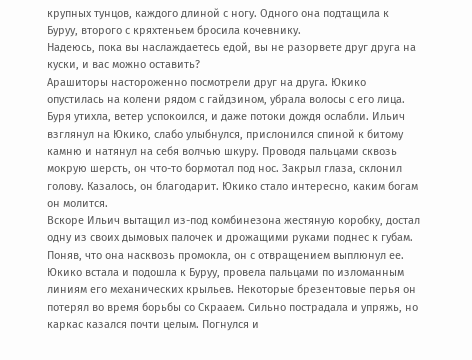крупных тунцов, каждого длиной с ногу. Одного она подтащила к Буруу, второго с кряхтеньем бросила кочевнику.
Надеюсь, пока вы наслаждаетесь едой, вы не разорвете друг друга на куски, и вас можно оставить?
Арашиторы настороженно посмотрели друг на друга. Юкико опустилась на колени рядом с гайдзином, убрала волосы с его лица. Буря утихла, ветер успокоился, и даже потоки дождя ослабли. Ильич взглянул на Юкико, слабо улыбнулся, прислонился спиной к битому камню и натянул на себя волчью шкуру. Проводя пальцами сквозь мокрую шерсть, он что-то бормотал под нос. Закрыл глаза, склонил голову. Казалось, он благодарит. Юкико стало интересно, каким богам он молится.
Вскоре Ильич вытащил из-под комбинезона жестяную коробку, достал одну из своих дымовых палочек и дрожащими руками поднес к губам. Поняв, что она насквозь промокла, он с отвращением выплюнул ее.
Юкико встала и подошла к Буруу, провела пальцами по изломанным линиям его механических крыльев. Некоторые брезентовые перья он потерял во время борьбы со Скрааем. Сильно пострадала и упряжь, но каркас казался почти целым. Погнулся и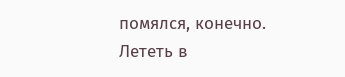помялся, конечно. Лететь в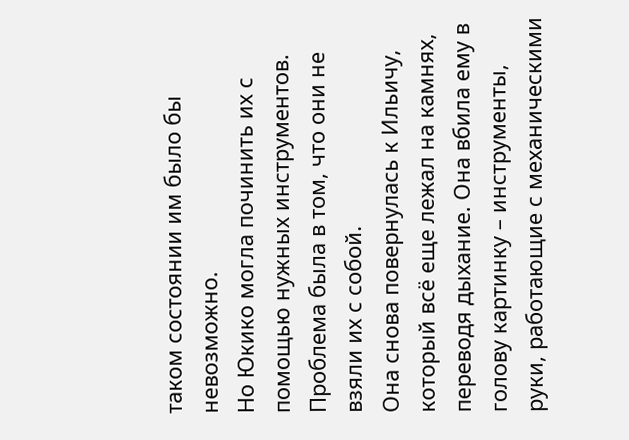таком состоянии им было бы невозможно.
Но Юкико могла починить их с помощью нужных инструментов.
Проблема была в том, что они не взяли их с собой.
Она снова повернулась к Ильичу, который всё еще лежал на камнях, переводя дыхание. Она вбила ему в голову картинку – инструменты, руки, работающие с механическими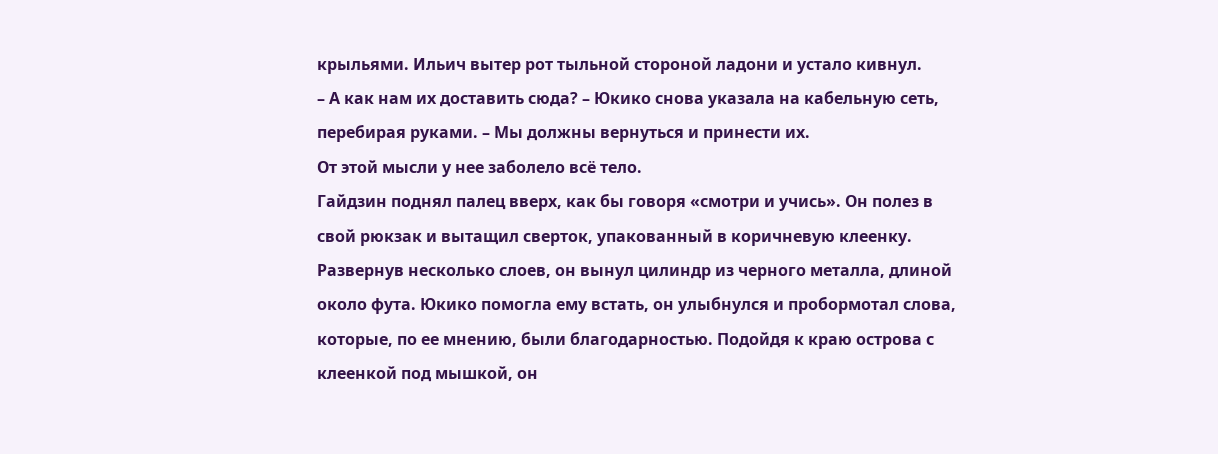крыльями. Ильич вытер рот тыльной стороной ладони и устало кивнул.
– А как нам их доставить сюда? – Юкико снова указала на кабельную сеть, перебирая руками. – Мы должны вернуться и принести их.
От этой мысли у нее заболело всё тело.
Гайдзин поднял палец вверх, как бы говоря «смотри и учись». Он полез в свой рюкзак и вытащил сверток, упакованный в коричневую клеенку. Развернув несколько слоев, он вынул цилиндр из черного металла, длиной около фута. Юкико помогла ему встать, он улыбнулся и пробормотал слова, которые, по ее мнению, были благодарностью. Подойдя к краю острова с клеенкой под мышкой, он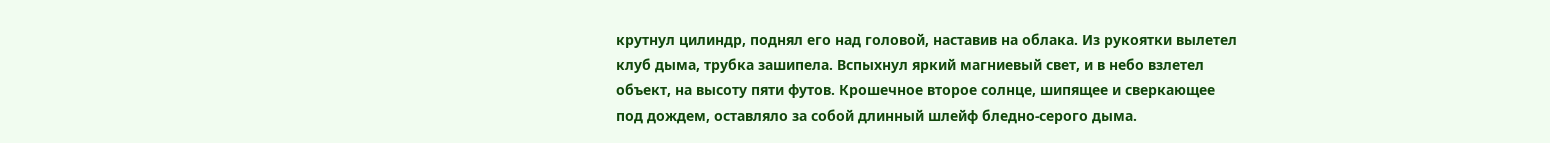крутнул цилиндр, поднял его над головой, наставив на облака. Из рукоятки вылетел клуб дыма, трубка зашипела. Вспыхнул яркий магниевый свет, и в небо взлетел объект, на высоту пяти футов. Крошечное второе солнце, шипящее и сверкающее под дождем, оставляло за собой длинный шлейф бледно-серого дыма.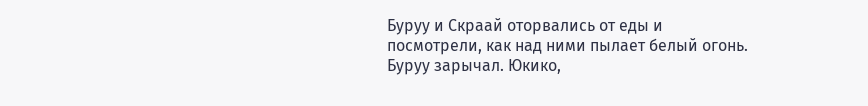Буруу и Скраай оторвались от еды и посмотрели, как над ними пылает белый огонь. Буруу зарычал. Юкико,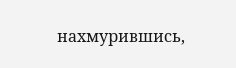нахмурившись,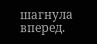шагнула вперед.